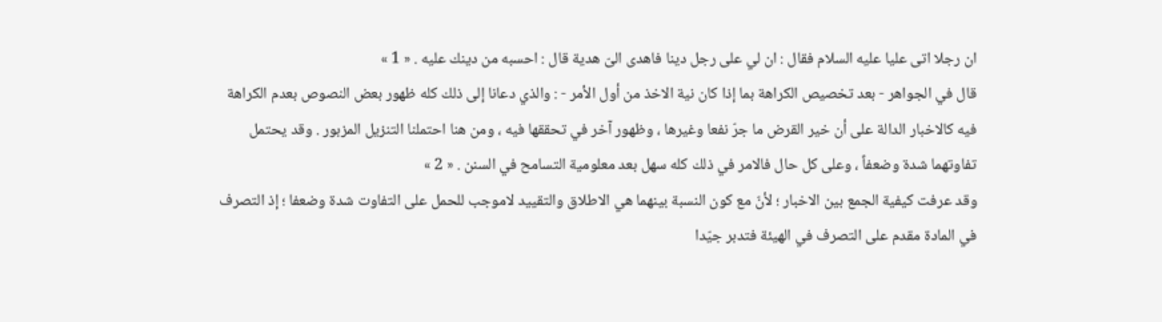ان رجلا اتى عليا عليه السلام فقال : ان لي على رجل دينا فاهدى الىّ هدية قال : احسبه من دينك عليه . « 1 »
قال في الجواهر - بعد تخصيص الكراهة بما إذا كان نية الاخذ من أول الأمر - : والذي دعانا إلى ذلك كله ظهور بعض النصوص بعدم الكراهة فيه كالاخبار الدالة على أن خير القرض ما جرّ نفعا وغيرها ، وظهور آخر في تحققها فيه ، ومن هنا احتملنا التنزيل المزبور . وقد يحتمل تفاوتهما شدة وضعفاً ، وعلى كل حال فالامر في ذلك كله سهل بعد معلومية التسامح في السنن . « 2 »
وقد عرفت كيفية الجمع بين الاخبار ؛ لأنّ مع كون النسبة بينهما هي الاطلاق والتقييد لاموجب للحمل على التفاوت شدة وضعفا ؛ إذ التصرف في المادة مقدم على التصرف في الهيئة فتدبر جيّدا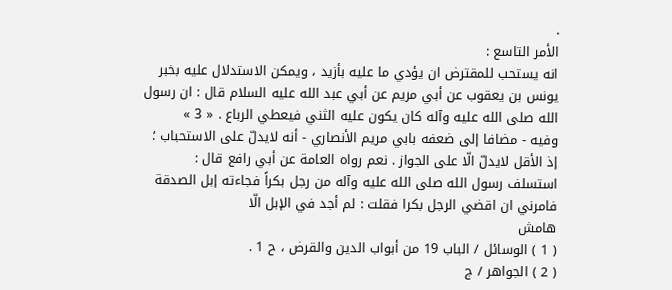.
الأمر التاسع :
انه يستحب للمقترض ان يؤدي ما عليه بأزيد ، ويمكن الاستدلال عليه بخبر يونس بن يعقوب عن أبي مريم عن أبي عبد الله عليه السلام قال : ان رسول الله صلى الله عليه وآله كان يكون عليه الثني فيعطي الرباع . « 3 »
وفيه - مضافا إلى ضعفه بابي مريم الأنصاري - أنه لايدلّ على الاستحباب ؛ إذ الأقل لايدلّ الّا على الجواز . نعم رواه العامة عن أبي رافع قال : استسلف رسول الله صلى الله عليه وآله من رجل بكراً فجاءته إبل الصدقة فامرني ان اقضي الرجل بكرا فقلت : لم أجد في الإبل الّا
هامش
( 1 ) الوسائل / الباب 19 من أبواب الدين والقرض ، ح 1 .
( 2 ) الجواهر / ج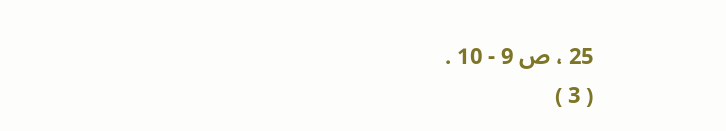25 ، ص 9 - 10 .
( 3 )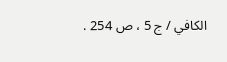الكافي / ج 5 ، ص 254 .